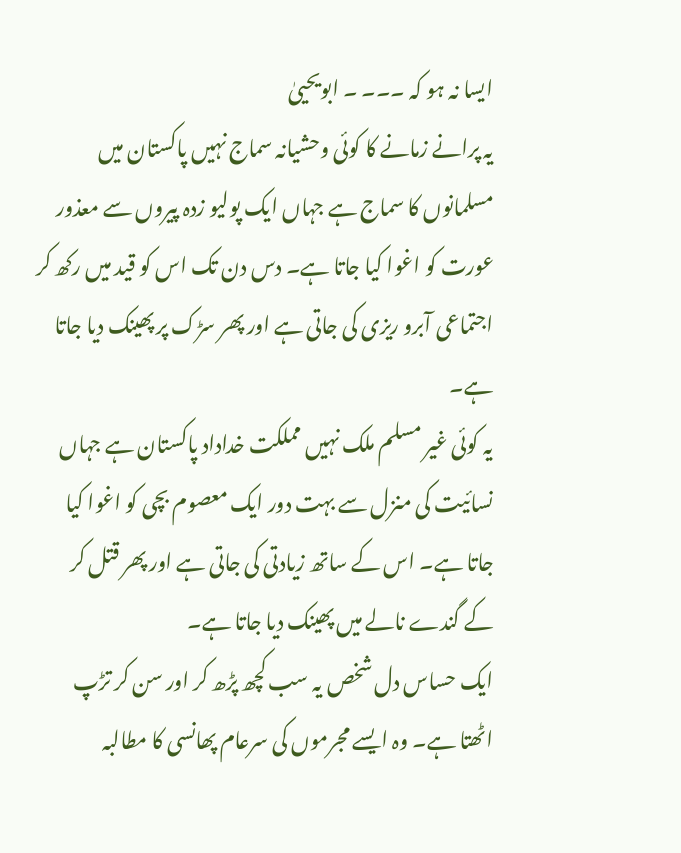ایسا نہ ہو کہ ۔۔۔ ۔ ابویحییٰ
یہ پرانے زمانے کا کوئی وحشیانہ سماج نہیں پاکستان میں مسلمانوں کا سماج ہے جہاں ایک پولیو زدہ پیروں سے معذور عورت کو اغوا کیا جاتا ہے۔ دس دن تک اس کو قید میں رکھ کر اجتماعی آبرو ریزی کی جاتی ہے اور پھر سڑک پر پھینک دیا جاتا ہے۔
یہ کوئی غیر مسلم ملک نہیں مملکت خداداد پاکستان ہے جہاں نسائیت کی منزل سے بہت دور ایک معصوم بچی کو اغوا کیا جاتا ہے۔ اس کے ساتھ زیادتی کی جاتی ہے اور پھر قتل کر کے گندے نالے میں پھینک دیا جاتا ہے۔
ایک حساس دل شخص یہ سب کچھ پڑھ کر اور سن کر تڑپ اٹھتا ہے۔ وہ ایسے مجرموں کی سرعام پھانسی کا مطالبہ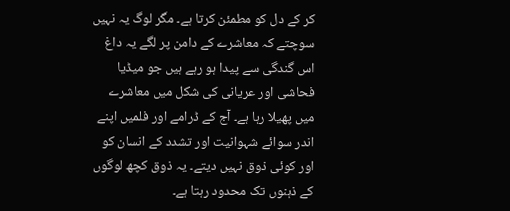کر کے دل کو مطمئن کرتا ہے۔ مگر لوگ یہ نہیں سوچتے کہ معاشرے کے دامن پر لگے یہ داغ اس گندگی سے پیدا ہو رہے ہیں جو میڈیا فحاشی اور عریانی کی شکل میں معاشرے میں پھیلا رہا ہے۔ آج کے ڈرامے اور فلمیں اپنے اندر سوائے شہوانیت اور تشدد کے انسان کو اور کوئی ذوق نہیں دیتے۔ یہ ذوق کچھ لوگوں کے ذہنوں تک محدود رہتا ہے۔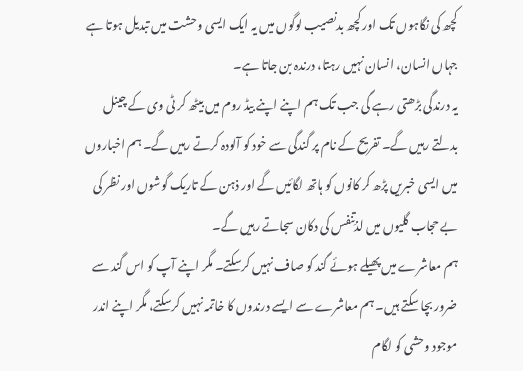کچھ کی نگاہوں تک اور کچھ بدنصیب لوگوں میں یہ ایک ایسی وحشت میں تبدیل ہوتا ہے جہاں انسان، انسان نہیں رہتا، درندہ بن جاتا ہے۔
یہ درندگی بڑھتی رہے گی جب تک ہم اپنے اپنے بیڈ روم میں بیٹھ کر ٹی وی کے چینل بدلتے رہیں گے۔ تفریح کے نام پر گندگی سے خود کو آلودہ کرتے رہیں گے۔ ہم اخباروں میں ایسی خبریں پڑھ کر کانوں کو ہاتھ لگائیں گے اور ذہن کے تاریک گوشوں اور نظر کی بے حجاب گلیوں میں لذتِنفس کی دکان سجاتے رہیں گے۔
ہم معاشرے میں پھیلے ہوئے گند کو صاف نہیں کرسکتے۔ مگر اپنے آپ کو اس گند سے ضرور بچا سکتے ہیں۔ ہم معاشرے سے ایسے درندوں کا خاتمہ نہیں کرسکتے، مگر اپنے اندر موجود وحشی کو لگام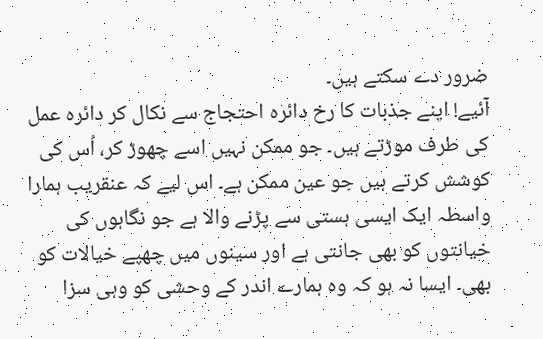ضرور دے سکتے ہیں۔
آئیے! اپنے جذبات کا رخ دائرہ احتجاج سے نکال کر دائرہ عمل کی طرف موڑتے ہیں۔ جو ممکن نہیں اسے چھوڑ کر، اُس کی کوشش کرتے ہیں جو عین ممکن ہے۔ اس لیے کہ عنقریب ہمارا واسطہ ایک ایسی ہستی سے پڑنے والا ہے جو نگاہوں کی خیانتوں کو بھی جانتی ہے اور سینوں میں چھپے خیالات کو بھی۔ ایسا نہ ہو کہ وہ ہمارے اندر کے وحشی کو وہی سزا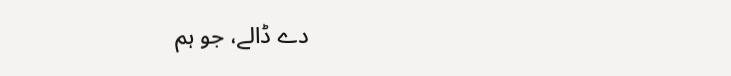دے ڈالے، جو ہم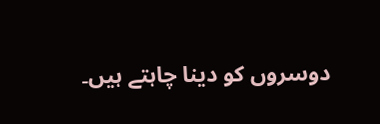دوسروں کو دینا چاہتے ہیں۔